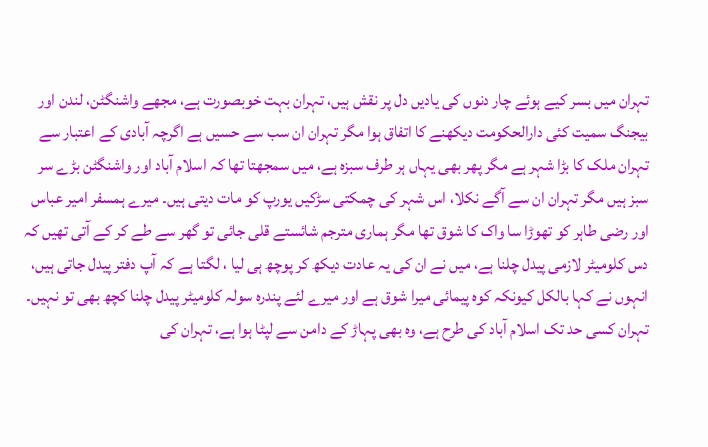تہران میں بسر کیے ہوئے چار دنوں کی یادیں دل پر نقش ہیں، تہران بہت خوبصورت ہے، مجھے واشنگٹن، لندن اور بیجنگ سمیت کئی دارالحکومت دیکھنے کا اتفاق ہوا مگر تہران ان سب سے حسیں ہے اگرچہ آبادی کے اعتبار سے تہران ملک کا بڑا شہر ہے مگر پھر بھی یہاں ہر طرف سبزہ ہے، میں سمجھتا تھا کہ اسلام آباد اور واشنگٹن بڑے سر سبز ہیں مگر تہران ان سے آگے نکلا، اس شہر کی چمکتی سڑکیں یورپ کو مات دیتی ہیں۔ میرے ہمسفر امیر عباس اور رضی طاہر کو تھوڑا سا واک کا شوق تھا مگر ہماری مترجم شائستے قلی جائی تو گھر سے طے کر کے آتی تھیں کہ دس کلومیٹر لازمی پیدل چلنا ہے، میں نے ان کی یہ عادت دیکھ کر پوچھ ہی لیا ، لگتا ہے کہ آپ دفتر پیدل جاتی ہیں، انہوں نے کہا بالکل کیونکہ کوہ پیمائی میرا شوق ہے اور میرے لئے پندرہ سولہ کلومیٹر پیدل چلنا کچھ بھی تو نہیں۔ تہران کسی حد تک اسلام آباد کی طرح ہے، وہ بھی پہاڑ کے دامن سے لپٹا ہوا ہے، تہران کی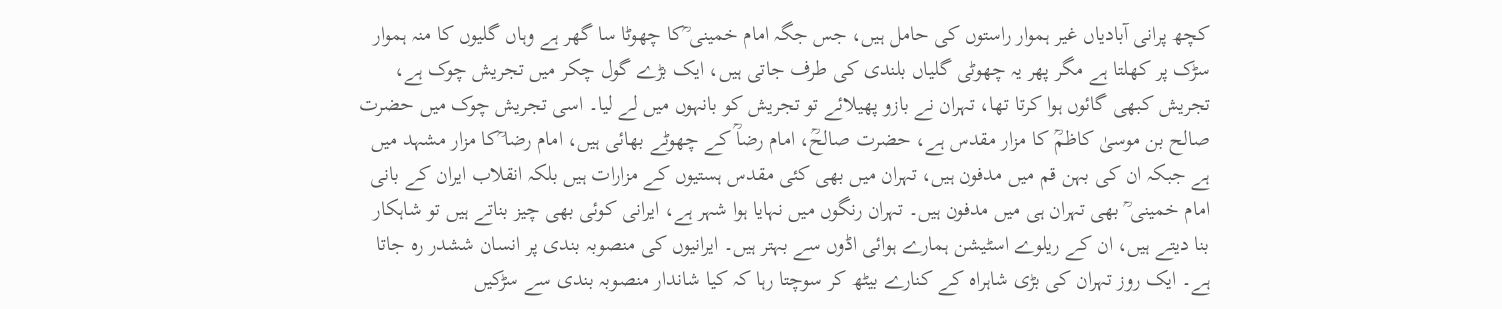کچھ پرانی آبادیاں غیر ہموار راستوں کی حامل ہیں، جس جگہ امام خمینی ؒکا چھوٹا سا گھر ہے وہاں گلیوں کا منہ ہموار سڑک پر کھلتا ہے مگر پھر یہ چھوٹی گلیاں بلندی کی طرف جاتی ہیں، ایک بڑے گول چکر میں تجریش چوک ہے، تجریش کبھی گائوں ہوا کرتا تھا، تہران نے بازو پھیلائے تو تجریش کو بانہوں میں لے لیا۔ اسی تجریش چوک میں حضرت صالح بن موسیٰ کاظمؒ کا مزار مقدس ہے، حضرت صالحؒ، امام رضاؒ کے چھوٹے بھائی ہیں، امام رضا ؒکا مزار مشہد میں ہے جبکہ ان کی بہن قم میں مدفون ہیں، تہران میں بھی کئی مقدس ہستیوں کے مزارات ہیں بلکہ انقلاب ایران کے بانی امام خمینی ؒ بھی تہران ہی میں مدفون ہیں۔ تہران رنگوں میں نہایا ہوا شہر ہے، ایرانی کوئی بھی چیز بناتے ہیں تو شاہکار بنا دیتے ہیں، ان کے ریلوے اسٹیشن ہمارے ہوائی اڈوں سے بہتر ہیں۔ ایرانیوں کی منصوبہ بندی پر انسان ششدر رہ جاتا ہے۔ ایک روز تہران کی بڑی شاہراہ کے کنارے بیٹھ کر سوچتا رہا کہ کیا شاندار منصوبہ بندی سے سڑکیں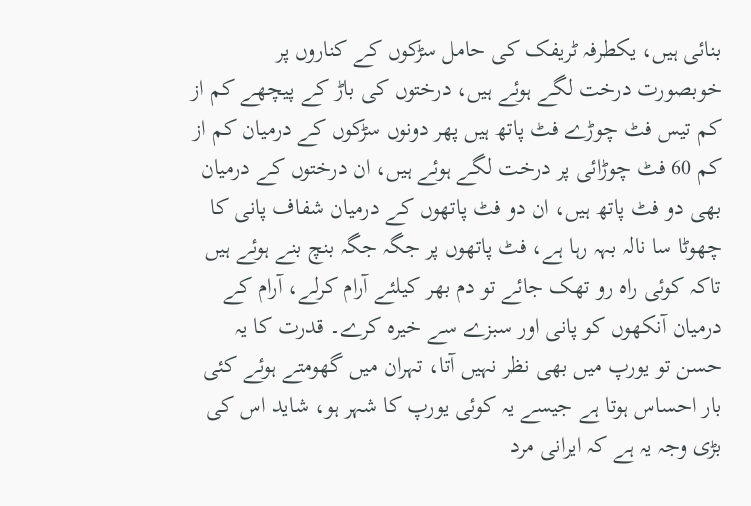بنائی ہیں، یکطرفہ ٹریفک کی حامل سڑکوں کے کناروں پر خوبصورت درخت لگے ہوئے ہیں، درختوں کی باڑ کے پیچھے کم از کم تیس فٹ چوڑے فٹ پاتھ ہیں پھر دونوں سڑکوں کے درمیان کم از کم 60 فٹ چوڑائی پر درخت لگے ہوئے ہیں، ان درختوں کے درمیان بھی دو فٹ پاتھ ہیں، ان دو فٹ پاتھوں کے درمیان شفاف پانی کا چھوٹا سا نالہ بہہ رہا ہے، فٹ پاتھوں پر جگہ جگہ بنچ بنے ہوئے ہیں تاکہ کوئی راہ رو تھک جائے تو دم بھر کیلئے آرام کرلے، آرام کے درمیان آنکھوں کو پانی اور سبزے سے خیرہ کرے۔ قدرت کا یہ حسن تو یورپ میں بھی نظر نہیں آتا، تہران میں گھومتے ہوئے کئی بار احساس ہوتا ہے جیسے یہ کوئی یورپ کا شہر ہو، شاید اس کی بڑی وجہ یہ ہے کہ ایرانی مرد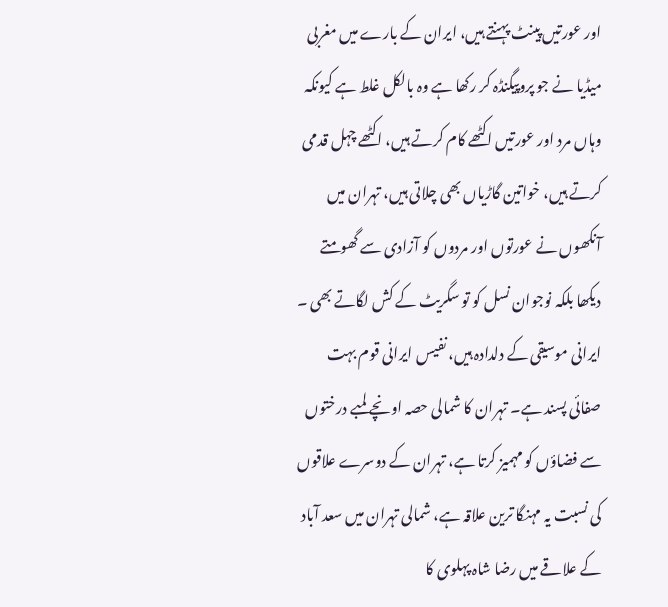اور عورتیں پینٹ پہنتے ہیں، ایران کے بارے میں مغربی میڈیا نے جو پروپیگنڈہ کر رکھا ہے وہ بالکل غلط ہے کیونکہ وہاں مرد اور عورتیں اکٹھے کام کرتے ہیں، اکٹھے چہل قدمی کرتے ہیں، خواتین گاڑیاں بھی چلاتی ہیں، تہران میں آنکھوں نے عورتوں اور مردوں کو آزادی سے گھومتے دیکھا بلکہ نوجوان نسل کو تو سگریٹ کے کش لگاتے بھی ۔ ایرانی موسیقی کے دلدادہ ہیں، نفیس ایرانی قوم بہت صفائی پسند ہے۔ تہران کا شمالی حصہ اونچے لمبے درختوں سے فضاؤں کو مہمیز کرتا ہے، تہران کے دوسرے علاقوں کی نسبت یہ مہنگا ترین علاقہ ہے، شمالی تہران میں سعد آباد کے علاقے میں رضا شاہ پہلوی کا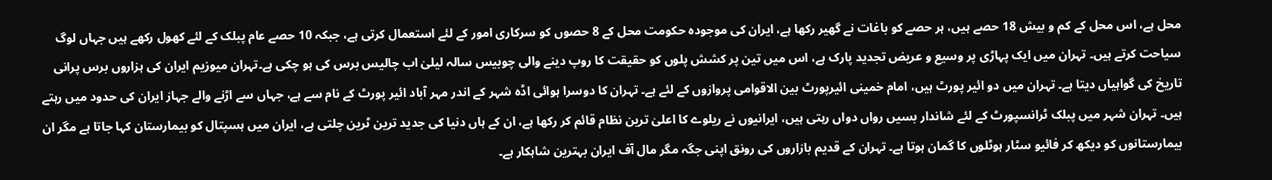محل ہے، اس محل کے کم و بیش 18 حصے ہیں، ہر حصے کو باغات نے گھیر رکھا ہے، ایران کی موجودہ حکومت محل کے 8 حصوں کو سرکاری امور کے لئے استعمال کرتی ہے، جبکہ 10 حصے عام پبلک کے لئے کھول رکھے ہیں جہاں لوگ سیاحت کرتے ہیں۔ تہران میں ایک پہاڑی پر وسیع و عریض تجدید پارک ہے، اس میں تین پر کشش پلوں کو حقیقت کا روپ دینے والی چوبیس سالہ لیلیٰ اب چالیس برس کی ہو چکی ہے۔تہران میوزیم ایران کی ہزاروں برس پرانی تاریخ کی گواہیاں دیتا ہے۔ تہران میں دو ائیر پورٹ ہیں، امام خمینی ائیرپورٹ بین الاقوامی پروازوں کے لئے ہے۔ تہران کا دوسرا ہوائی اڈہ شہر کے اندر مہر آباد ائیر پورٹ کے نام سے ہے، جہاں سے اڑنے والے جہاز ایران کی حدود میں رہتے ہیں۔ تہران شہر میں پبلک ٹرانسپورٹ کے لئے شاندار بسیں رواں دواں رہتی ہیں، ایرانیوں نے ریلوے کا اعلیٰ ترین نظام قائم کر رکھا ہے، ان کے ہاں دنیا کی جدید ترین ٹرین چلتی ہے، ایران میں ہسپتال کو بیمارستان کہا جاتا ہے مگر ان بیمارستانوں کو دیکھ کر فائیو سٹار ہوٹلوں کا گمان ہوتا ہے۔ تہران کے قدیم بازاروں کی رونق اپنی جگہ مگر مال آف ایران بہترین شاہکار ہے۔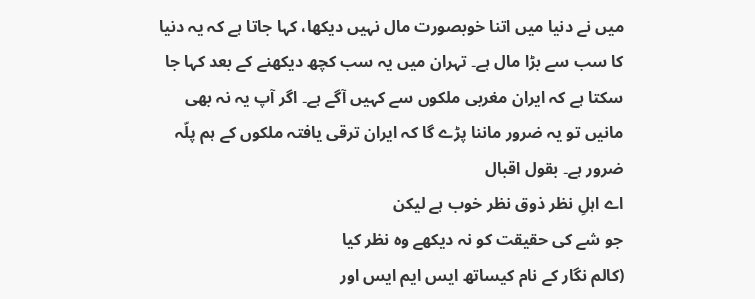میں نے دنیا میں اتنا خوبصورت مال نہیں دیکھا، کہا جاتا ہے کہ یہ دنیا کا سب سے بڑا مال ہے۔ تہران میں یہ سب کچھ دیکھنے کے بعد کہا جا سکتا ہے کہ ایران مغربی ملکوں سے کہیں آگے ہے۔ اگر آپ یہ نہ بھی مانیں تو یہ ضرور ماننا پڑے گا کہ ایران ترقی یافتہ ملکوں کے ہم پلّہ ضرور ہے۔ بقول اقبال
اے اہلِ نظر ذوق نظر خوب ہے لیکن
جو شے کی حقیقت کو نہ دیکھے وہ نظر کیا
(کالم نگار کے نام کیساتھ ایس ایم ایس اور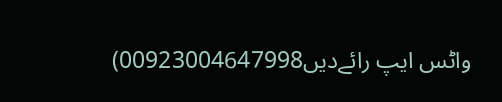واٹس ایپ رائےدیں00923004647998)